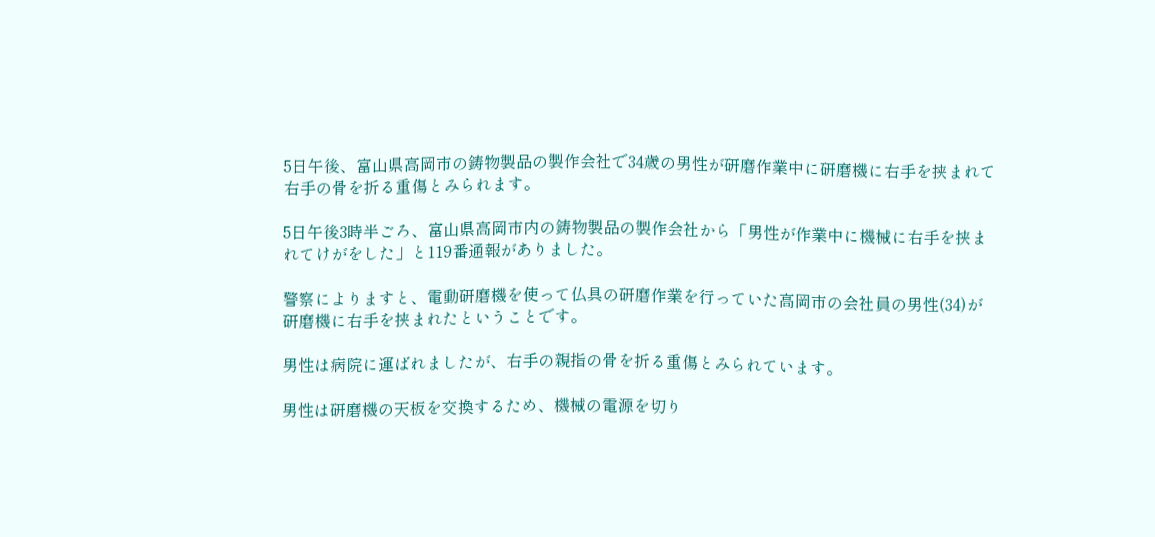5日午後、富山県高岡市の鋳物製品の製作会社で34歳の男性が研磨作業中に研磨機に右手を挟まれて右手の骨を折る重傷とみられます。

5日午後3時半ごろ、富山県高岡市内の鋳物製品の製作会社から「男性が作業中に機械に右手を挟まれてけがをした」と119番通報がありました。

警察によりますと、電動研磨機を使って仏具の研磨作業を行っていた高岡市の会社員の男性(34)が研磨機に右手を挟まれたということです。

男性は病院に運ばれましたが、右手の親指の骨を折る重傷とみられています。

男性は研磨機の天板を交換するため、機械の電源を切り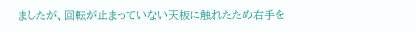ましたが、回転が止まっていない天板に触れたため右手を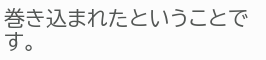巻き込まれたということです。